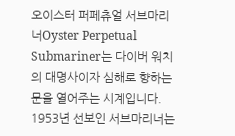오이스터 퍼페츄얼 서브마리너Oyster Perpetual Submariner는 다이버 워치의 대명사이자 심해로 향하는 문을 열어주는 시계입니다. 1953년 선보인 서브마리너는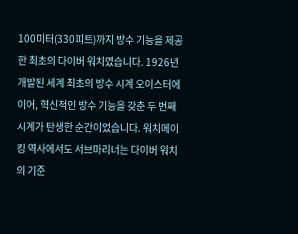100미터(330피트)까지 방수 기능을 제공한 최초의 다이버 워치였습니다. 1926년 개발된 세계 최초의 방수 시계 오이스터에 이어, 혁신적인 방수 기능을 갖춘 두 번째 시계가 탄생한 순간이었습니다. 워치메이킹 역사에서도 서브마리너는 다이버 워치의 기준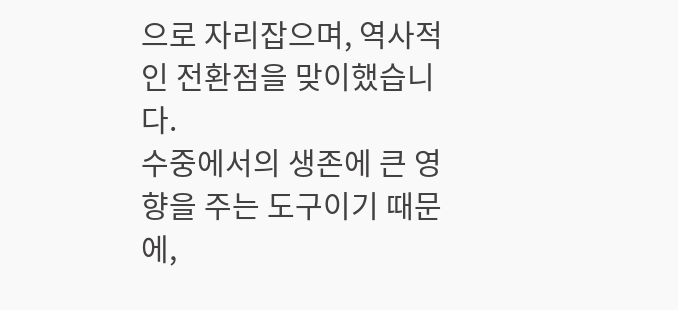으로 자리잡으며, 역사적인 전환점을 맞이했습니다.
수중에서의 생존에 큰 영향을 주는 도구이기 때문에,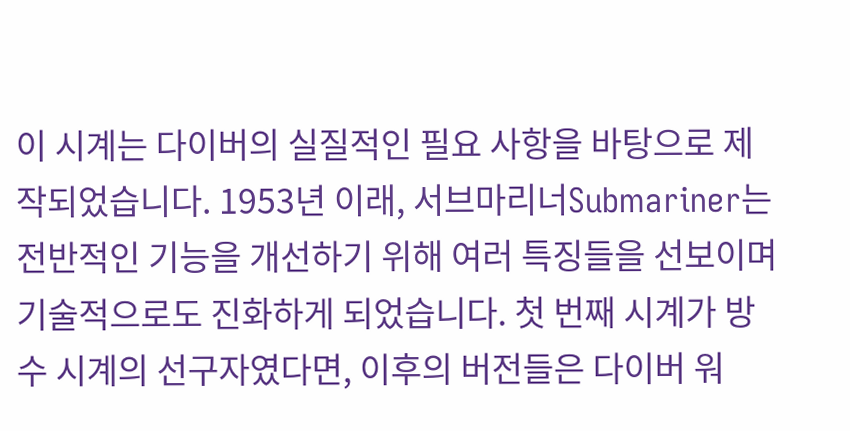이 시계는 다이버의 실질적인 필요 사항을 바탕으로 제작되었습니다. 1953년 이래, 서브마리너Submariner는 전반적인 기능을 개선하기 위해 여러 특징들을 선보이며 기술적으로도 진화하게 되었습니다. 첫 번째 시계가 방수 시계의 선구자였다면, 이후의 버전들은 다이버 워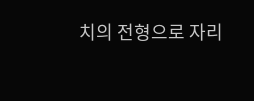치의 전형으로 자리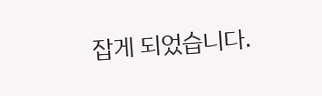잡게 되었습니다.